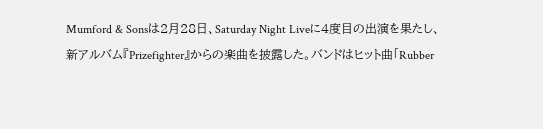Mumford & Sonsは2月28日、Saturday Night Liveに4度目の出演を果たし、新アルバム『Prizefighter』からの楽曲を披露した。バンドはヒット曲「Rubber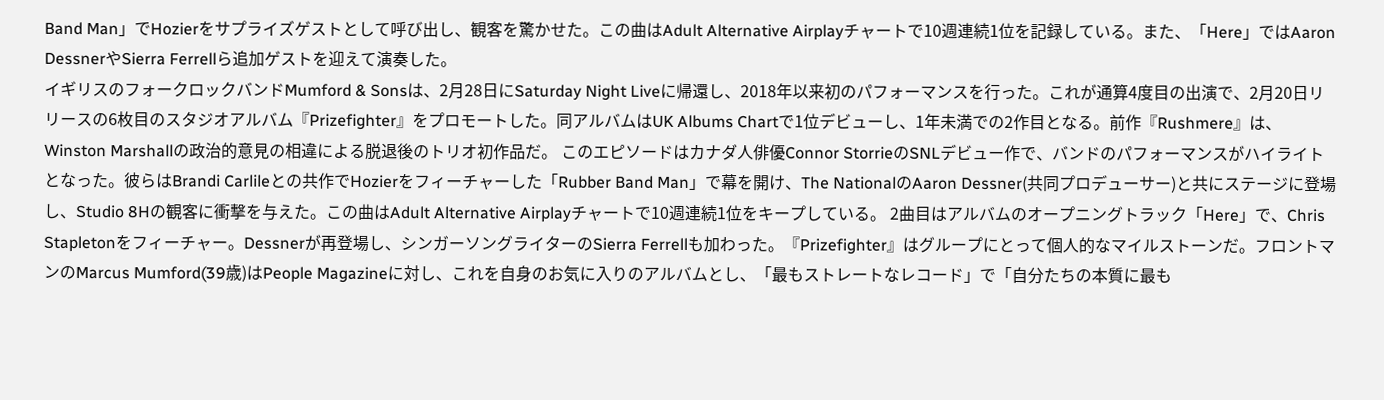Band Man」でHozierをサプライズゲストとして呼び出し、観客を驚かせた。この曲はAdult Alternative Airplayチャートで10週連続1位を記録している。また、「Here」ではAaron DessnerやSierra Ferrellら追加ゲストを迎えて演奏した。
イギリスのフォークロックバンドMumford & Sonsは、2月28日にSaturday Night Liveに帰還し、2018年以来初のパフォーマンスを行った。これが通算4度目の出演で、2月20日リリースの6枚目のスタジオアルバム『Prizefighter』をプロモートした。同アルバムはUK Albums Chartで1位デビューし、1年未満での2作目となる。前作『Rushmere』は、Winston Marshallの政治的意見の相違による脱退後のトリオ初作品だ。 このエピソードはカナダ人俳優Connor StorrieのSNLデビュー作で、バンドのパフォーマンスがハイライトとなった。彼らはBrandi Carlileとの共作でHozierをフィーチャーした「Rubber Band Man」で幕を開け、The NationalのAaron Dessner(共同プロデューサー)と共にステージに登場し、Studio 8Hの観客に衝撃を与えた。この曲はAdult Alternative Airplayチャートで10週連続1位をキープしている。 2曲目はアルバムのオープニングトラック「Here」で、Chris Stapletonをフィーチャー。Dessnerが再登場し、シンガーソングライターのSierra Ferrellも加わった。『Prizefighter』はグループにとって個人的なマイルストーンだ。フロントマンのMarcus Mumford(39歳)はPeople Magazineに対し、これを自身のお気に入りのアルバムとし、「最もストレートなレコード」で「自分たちの本質に最も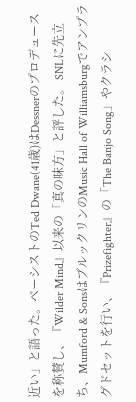近い」と語った。ベーシストのTed Dwane(41歳)はDessnerのプロデュースを称賛し、『Wilder Mind』以来の「真の味方」と評した。 SNLに先立ち、Mumford & SonsはブルックリンのMusic Hall of Williamsburgでアンプラグドセットを行い、『Prizefighter』の「The Banjo Song」やクラシ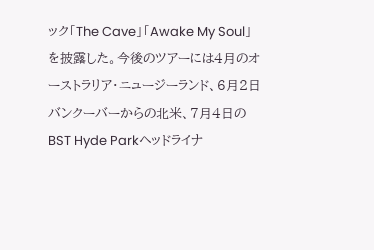ック「The Cave」「Awake My Soul」を披露した。今後のツアーには4月のオーストラリア・ニュージーランド、6月2日バンクーバーからの北米、7月4日のBST Hyde Parkヘッドライナ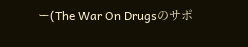ー(The War On Drugsのサポ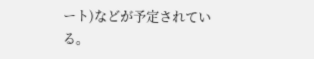ート)などが予定されている。